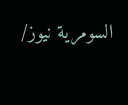السومرية نيوز/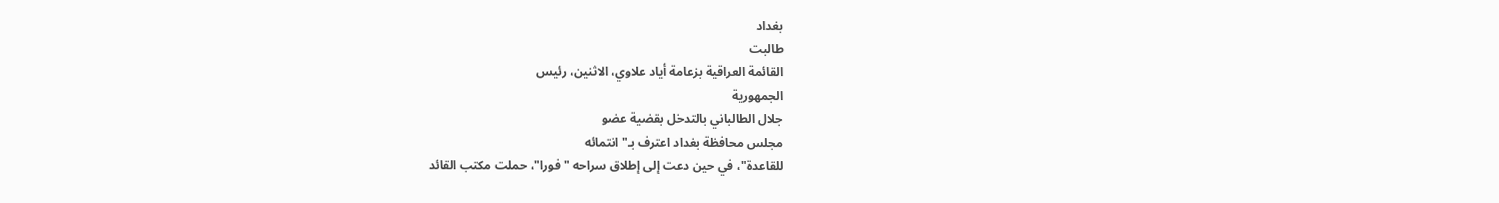بغداد
طالبت
القائمة العراقية بزعامة أياد علاوي، الاثنين، رئيس
الجمهورية
جلال الطالباني بالتدخل بقضية عضو
مجلس محافظة بغداد اعترف بـ"انتمائه
للقاعدة"، في حين دعت إلى إطلاق سراحه "فورا"، حملت مكتب القائد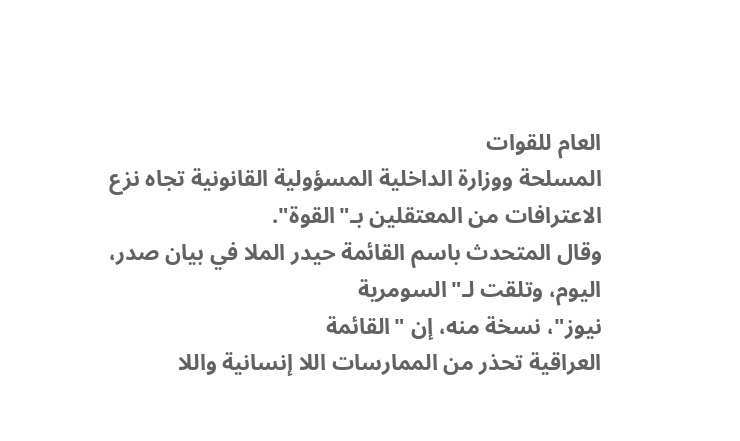العام للقوات
المسلحة ووزارة الداخلية المسؤولية القانونية تجاه نزع الاعترافات من المعتقلين بـ"القوة".
وقال المتحدث باسم القائمة حيدر الملا في بيان صدر، اليوم، وتلقت لـ"السومرية
نيوز"، نسخة منه، إن "القائمة
العراقية تحذر من الممارسات اللا إنسانية واللا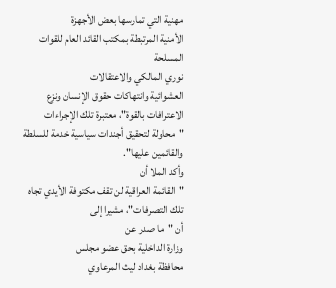مهنية التي تمارسها بعض الأجهزة
الأمنية المرتبطة بمكتب القائد العام للقوات المسلحة
نوري المالكي والاعتقالات
العشوائية وانتهاكات حقوق الإنسان ونزع الاعترافات بالقوة"، معتبرة تلك الإجراءات
"محاولة لتحقيق أجندات سياسية خدمة للسلطة والقائمين عليها".
وأكد الملا أن
"القائمة العراقية لن تقف مكتوفة الأيدي تجاه تلك التصرفات"، مشيرا إلى
أن "ما صدر عن
وزارة الداخلية بحق عضو مجلس
محافظة بغداد ليث المرعاوي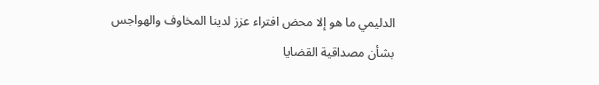الدليمي ما هو إلا محض افتراء عزز لدينا المخاوف والهواجس بشأن مصداقية القضايا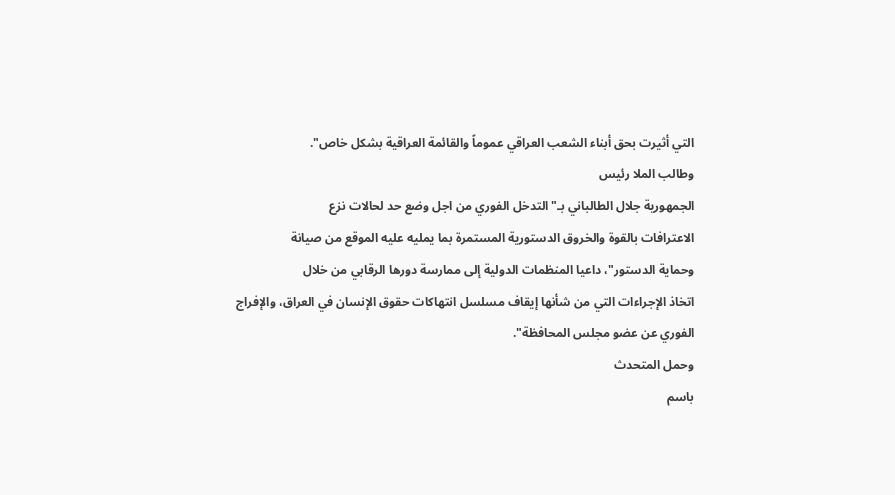التي أثيرت بحق أبناء الشعب العراقي عموماً والقائمة العراقية بشكل خاص".
وطالب الملا رئيس
الجمهورية جلال الطالباني بـ"التدخل الفوري من اجل وضع حد لحالات نزع
الاعترافات بالقوة والخروق الدستورية المستمرة بما يمليه عليه الموقع من صيانة
وحماية الدستور"، داعيا المنظمات الدولية إلى ممارسة دورها الرقابي من خلال
اتخاذ الإجراءات التي من شأنها إيقاف مسلسل انتهاكات حقوق الإنسان في العراق، والإفراج
الفوري عن عضو مجلس المحافظة".
وحمل المتحدث
باسم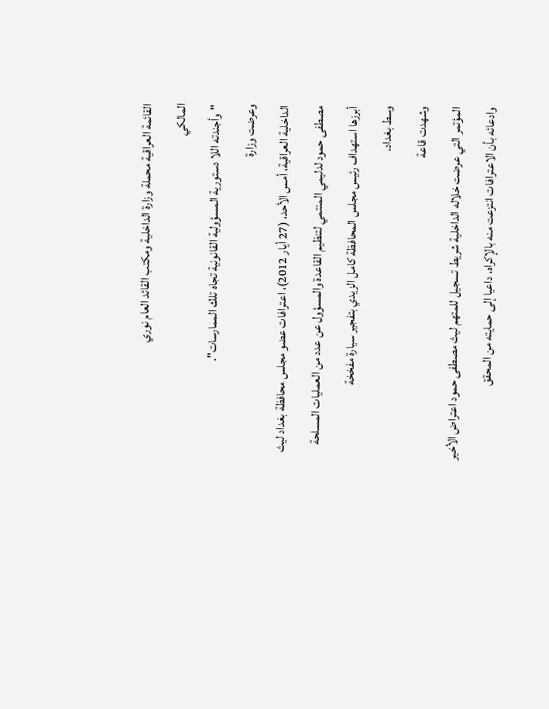القائمة العراقية محملة وزارة الداخلية ومكتب القائد العام نوري
المالكي
"وأجندته اللا دستورية المسؤولية القانونية تجاه تلك الممارسات".
وعرضت وزارة
الداخلية العراقية، أمس الأحد، (27 أيار 2012)، اعترافات عضو مجلس محافظة بغداد ليث
مصطفى حمود لدليمي المنتمي لتنظيم القاعدة والمسؤول عن عدد من العمليات المسلحة
أبرزها استهداف رئيس مجلس المحافظة كامل الزيدي بتفجير سيارة مفخخة
وسط بغداد.
وشهدت قاعة
المؤتمر التي عرضت خلاله الداخلية شريط تسجيل للمتهم ليث مصطفى حمود اعتراض الأخير
وادعائه بأن الاعترافات انتزعت منه بالإكراه، داعيا إلى حمايته من المحقق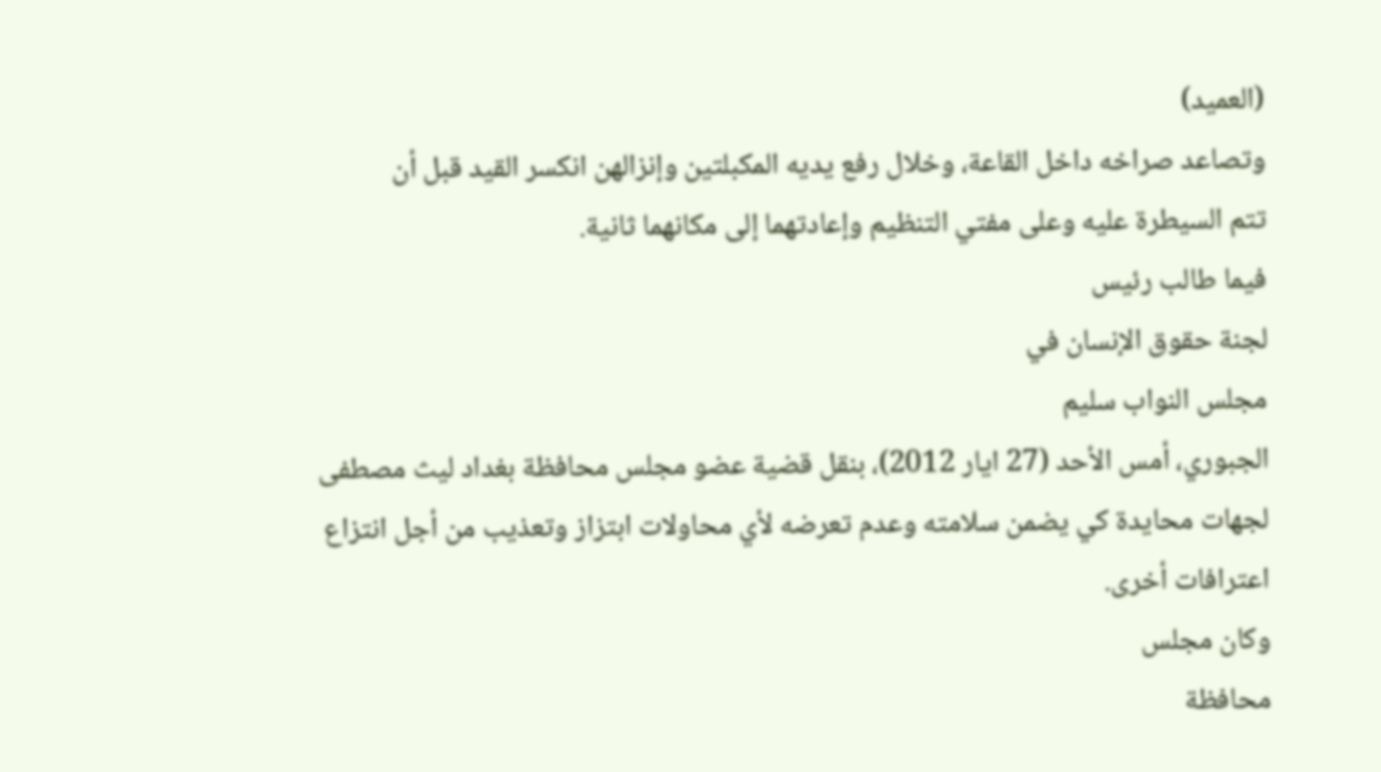(العميد)
وتصاعد صراخه داخل القاعة، وخلال رفع يديه المكبلتين وإنزالهن انكسر القيد قبل أن
تتم السيطرة عليه وعلى مفتي التنظيم وإعادتهما إلى مكانهما ثانية.
فيما طالب رئيس
لجنة حقوق الإنسان في
مجلس النواب سليم
الجبوري، أمس الأحد (27 ايار 2012)، بنقل قضية عضو مجلس محافظة بغداد ليث مصطفى
لجهات محايدة كي يضمن سلامته وعدم تعرضه لأي محاولات ابتزاز وتعذيب من أجل انتزاع
اعترافات أخرى.
وكان مجلس
محافظة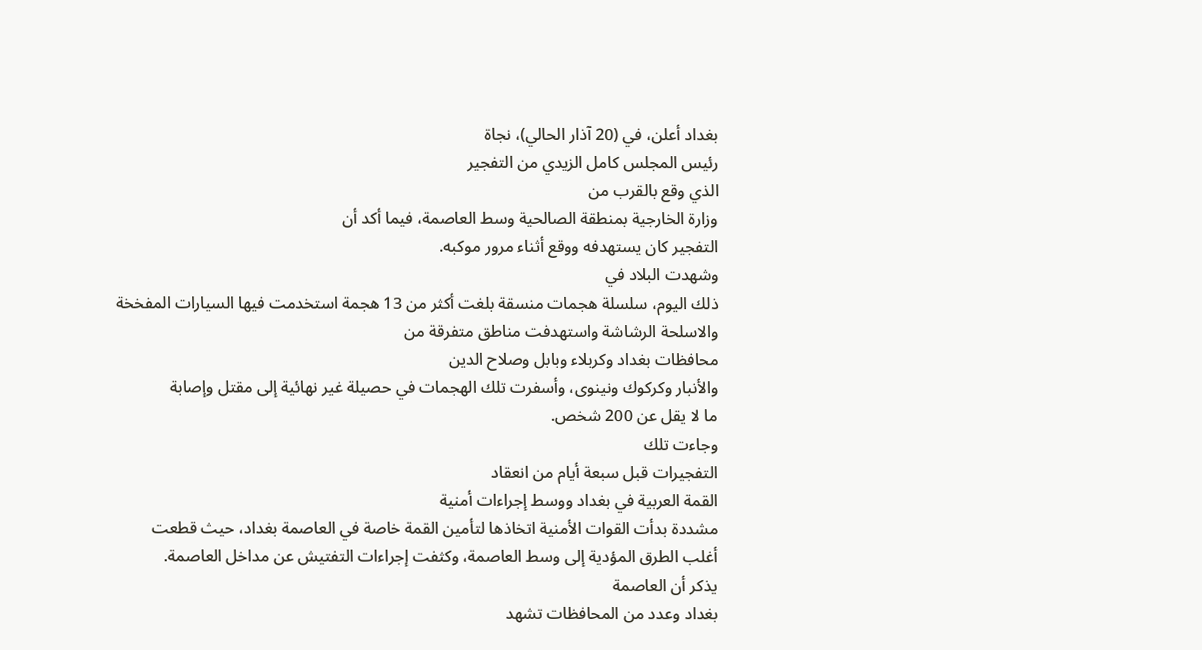بغداد أعلن، في (20 آذار الحالي)، نجاة
رئيس المجلس كامل الزيدي من التفجير
الذي وقع بالقرب من
وزارة الخارجية بمنطقة الصالحية وسط العاصمة، فيما أكد أن
التفجير كان يستهدفه ووقع أثناء مرور موكبه.
وشهدت البلاد في
ذلك اليوم، سلسلة هجمات منسقة بلغت أكثر من 13 هجمة استخدمت فيها السيارات المفخخة
والاسلحة الرشاشة واستهدفت مناطق متفرقة من
محافظات بغداد وكربلاء وبابل وصلاح الدين
والأنبار وكركوك ونينوى، وأسفرت تلك الهجمات في حصيلة غير نهائية إلى مقتل وإصابة
ما لا يقل عن 200 شخص.
وجاءت تلك
التفجيرات قبل سبعة أيام من انعقاد
القمة العربية في بغداد ووسط إجراءات أمنية
مشددة بدأت القوات الأمنية اتخاذها لتأمين القمة خاصة في العاصمة بغداد، حيث قطعت
أغلب الطرق المؤدية إلى وسط العاصمة، وكثفت إجراءات التفتيش عن مداخل العاصمة.
يذكر أن العاصمة
بغداد وعدد من المحافظات تشهد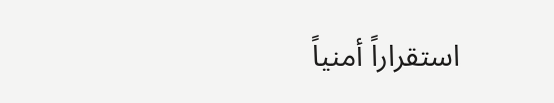استقراراً أمنياً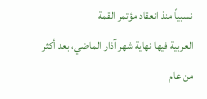نسبياً منذ انعقاد مؤتمر القمة
العربية فيها نهاية شهر آذار الماضي، بعد أكثر من عام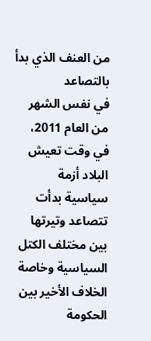من العنف الذي بدأ بالتصاعد
في نفس الشهر من العام 2011، في وقت تعيش البلاد أزمة سياسية بدأت تتصاعد وتيرتها
بين مختلف الكتل السياسية وخاصة الخلاف الأخير بين
الحكومة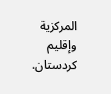المركزية وإقليم
كردستان.